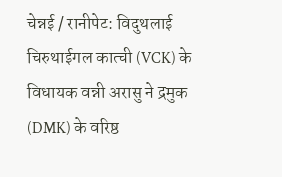चेन्नई / रानीपेट: विदुथलाई चिरुथाईगल कात्ची (VCK) के विधायक वन्नी अरासु ने द्रमुक (DMK) के वरिष्ठ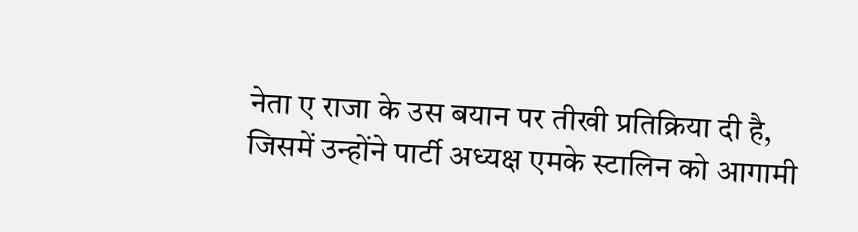नेता ए राजा के उस बयान पर तीखी प्रतिक्रिया दी है, जिसमें उन्होंने पार्टी अध्यक्ष एमके स्टालिन को आगामी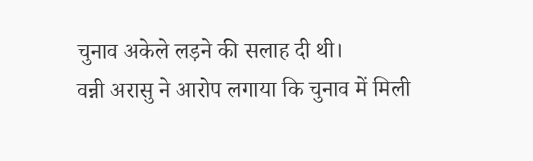चुनाव अकेले लड़ने की सलाह दी थी।
वन्नी अरासु ने आरोप लगाया कि चुनाव में मिली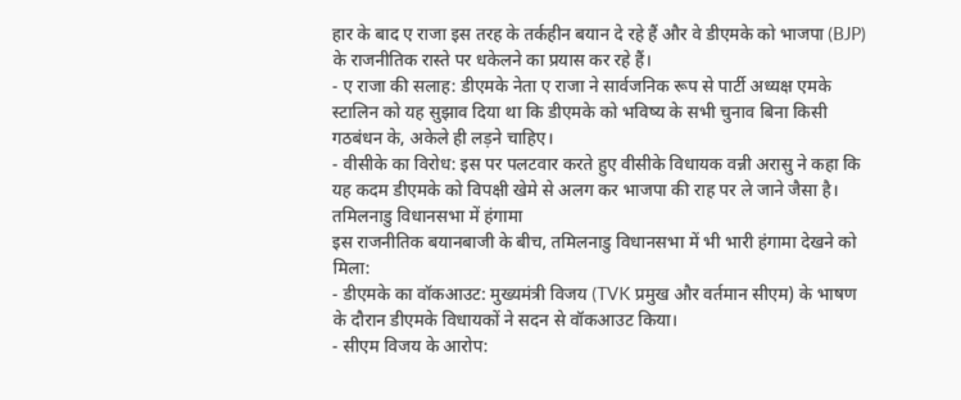हार के बाद ए राजा इस तरह के तर्कहीन बयान दे रहे हैं और वे डीएमके को भाजपा (BJP) के राजनीतिक रास्ते पर धकेलने का प्रयास कर रहे हैं।
- ए राजा की सलाह: डीएमके नेता ए राजा ने सार्वजनिक रूप से पार्टी अध्यक्ष एमके स्टालिन को यह सुझाव दिया था कि डीएमके को भविष्य के सभी चुनाव बिना किसी गठबंधन के, अकेले ही लड़ने चाहिए।
- वीसीके का विरोध: इस पर पलटवार करते हुए वीसीके विधायक वन्नी अरासु ने कहा कि यह कदम डीएमके को विपक्षी खेमे से अलग कर भाजपा की राह पर ले जाने जैसा है।
तमिलनाडु विधानसभा में हंगामा
इस राजनीतिक बयानबाजी के बीच, तमिलनाडु विधानसभा में भी भारी हंगामा देखने को मिला:
- डीएमके का वॉकआउट: मुख्यमंत्री विजय (TVK प्रमुख और वर्तमान सीएम) के भाषण के दौरान डीएमके विधायकों ने सदन से वॉकआउट किया।
- सीएम विजय के आरोप: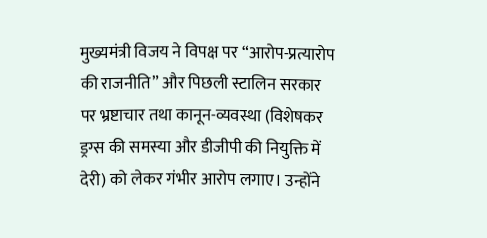मुख्यमंत्री विजय ने विपक्ष पर “आरोप-प्रत्यारोप की राजनीति” और पिछली स्टालिन सरकार पर भ्रष्टाचार तथा कानून-व्यवस्था (विशेषकर ड्रग्स की समस्या और डीजीपी की नियुक्ति में देरी) को लेकर गंभीर आरोप लगाए। उन्होंने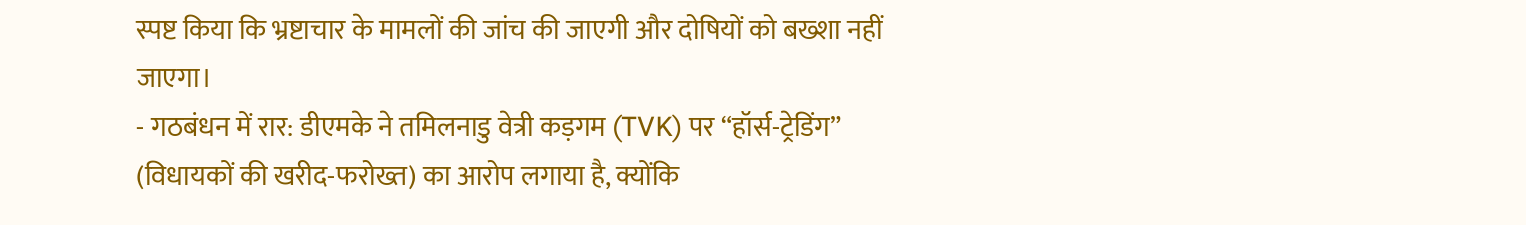स्पष्ट किया कि भ्रष्टाचार के मामलों की जांच की जाएगी और दोषियों को बख्शा नहीं जाएगा।
- गठबंधन में रार: डीएमके ने तमिलनाडु वेत्री कड़गम (TVK) पर “हॉर्स-ट्रेडिंग” (विधायकों की खरीद-फरोख्त) का आरोप लगाया है, क्योंकि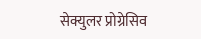सेक्युलर प्रोग्रेसिव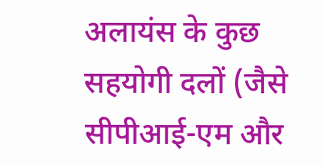अलायंस के कुछ सहयोगी दलों (जैसे सीपीआई-एम और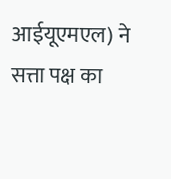आईयूएमएल) ने सत्ता पक्ष का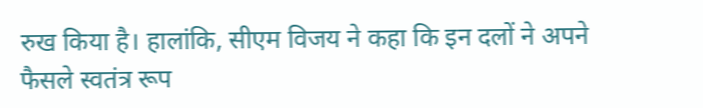रुख किया है। हालांकि, सीएम विजय ने कहा कि इन दलों ने अपने फैसले स्वतंत्र रूप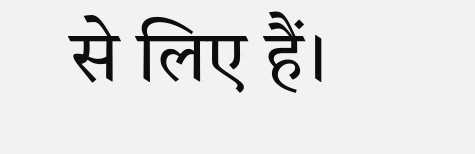से लिए हैं।